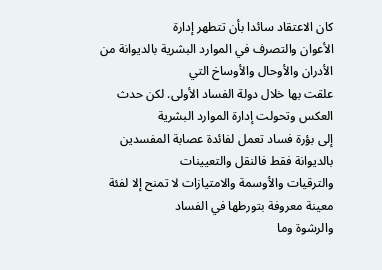كان الاعتقاد سائدا بأن تتطهر إدارة
الأعوان والتصرف في الموارد البشرية بالديوانة من الأدران والأوحال والأوساخ التي
علقت بها خلال دولة الفساد الأولى. لكن حدث العكس وتحولت إدارة الموارد البشرية
إلى بؤرة فساد تعمل لفائدة عصابة المفسدين بالديوانة فقط فالنقل والتعيينات
والترقيات والأوسمة والامتيازات لا تمنح إلا لفئة معينة معروفة بتورطها في الفساد
والرشوة وما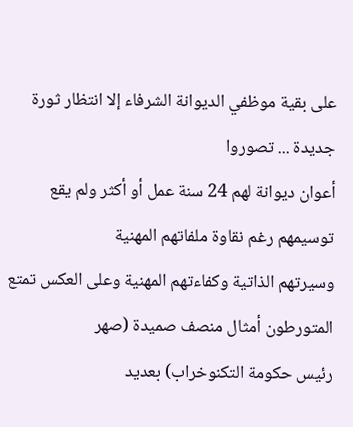على بقية موظفي الديوانة الشرفاء إلا انتظار ثورة جديدة ... تصوروا
أعوان ديوانة لهم 24 سنة عمل أو أكثر ولم يقع توسيمهم رغم نقاوة ملفاتهم المهنية
وسيرتهم الذاتية وكفاءتهم المهنية وعلى العكس تمتع المتورطون أمثال منصف صميدة (صهر
رئيس حكومة التكنوخراب) بعديد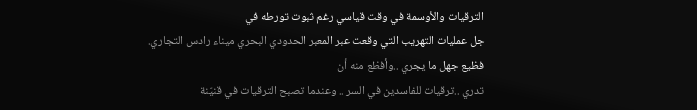الترقيات والأوسمة في وقت قياسي رغم ثبوت تورطه في
جل عمليات التهريب التي وقعت عبر المعبر الحدودي البحري ميناء رادس التجاري.
فظيع جهل ما يجري ..وأفظع منه أن
تدري ..ترقيات للفاسدين في السر .. وعندما تصبح الترقيات في قنيّنة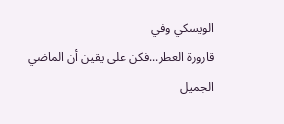الويسكي وفي
قارورة العطر...فكن على يقين أن الماضي الجميل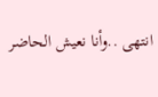انتهى ..وأنا نعيش الحاضر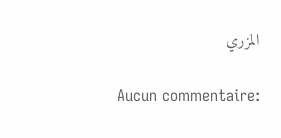المزري

Aucun commentaire: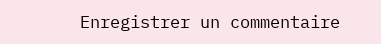Enregistrer un commentaire